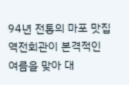94년 전통의 마포 맛집 역전회관이 본격적인 여름을 맞아 대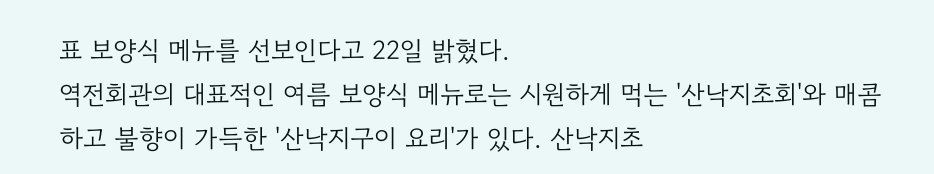표 보양식 메뉴를 선보인다고 22일 밝혔다.
역전회관의 대표적인 여름 보양식 메뉴로는 시원하게 먹는 '산낙지초회'와 매콤하고 불향이 가득한 '산낙지구이 요리'가 있다. 산낙지초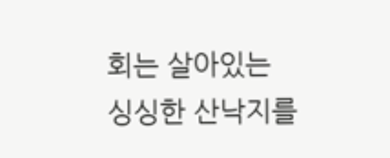회는 살아있는 싱싱한 산낙지를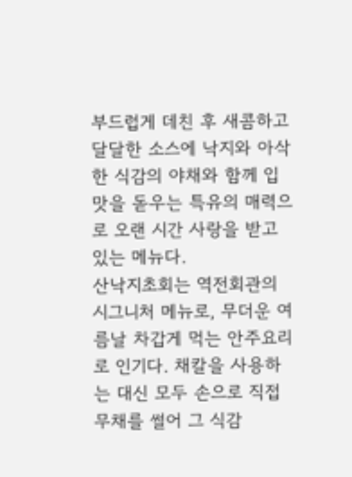부드럽게 데친 후 새콤하고 달달한 소스에 낙지와 아삭한 식감의 야채와 함께 입맛을 돋우는 특유의 매력으로 오랜 시간 사랑을 받고 있는 메뉴다.
산낙지초회는 역전회관의 시그니처 메뉴로, 무더운 여름날 차갑게 먹는 안주요리로 인기다. 채칼을 사용하는 대신 모두 손으로 직접 무채를 썰어 그 식감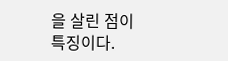을 살린 점이 특징이다.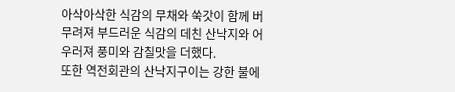아삭아삭한 식감의 무채와 쑥갓이 함께 버무려져 부드러운 식감의 데친 산낙지와 어우러져 풍미와 감칠맛을 더했다.
또한 역전회관의 산낙지구이는 강한 불에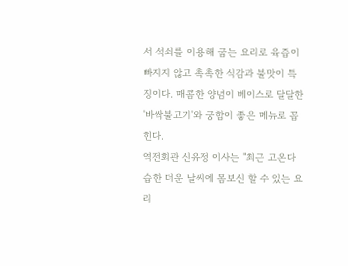서 석쇠를 이용해 굽는 요리로 육즙이 빠지지 않고 촉촉한 식감과 불맛이 특징이다. 매콤한 양념이 베이스로 달달한 '바싹불고기'와 궁합이 좋은 메뉴로 꼽힌다.
역전회관 신유정 이사는 "최근 고온다습한 더운 날씨에 몸보신 할 수 있는 요리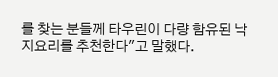를 찾는 분들께 타우린이 다량 함유된 낙지요리를 추천한다"고 말했다.